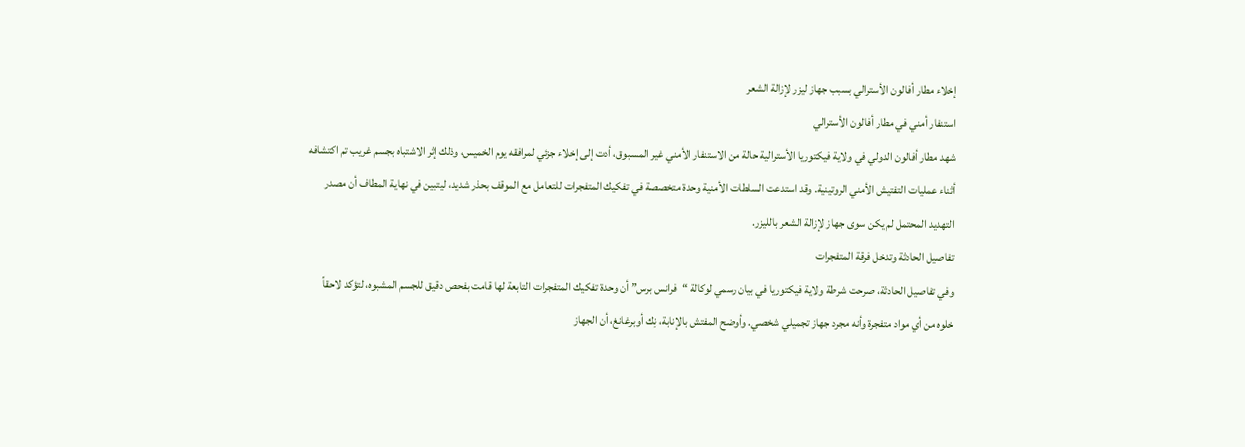إخلاء مطار أفالون الأسترالي بسبب جهاز ليزر لإزالة الشعر
استنفار أمني في مطار أفالون الأسترالي
شهد مطار أفالون الدولي في ولاية فيكتوريا الأسترالية حالة من الاستنفار الأمني غير المسبوق، أدت إلى إخلاء جزئي لمرافقه يوم الخميس، وذلك إثر الاشتباه بجسم غريب تم اكتشافه أثناء عمليات التفتيش الأمني الروتينية. وقد استدعت السلطات الأمنية وحدة متخصصة في تفكيك المتفجرات للتعامل مع الموقف بحذر شديد، ليتبين في نهاية المطاف أن مصدر التهديد المحتمل لم يكن سوى جهاز لإزالة الشعر بالليزر.
تفاصيل الحادثة وتدخل فرقة المتفجرات
وفي تفاصيل الحادثة، صرحت شرطة ولاية فيكتوريا في بيان رسمي لوكالة “فرانس برس” أن وحدة تفكيك المتفجرات التابعة لها قامت بفحص دقيق للجسم المشبوه، لتؤكد لاحقاً خلوه من أي مواد متفجرة وأنه مجرد جهاز تجميلي شخصي. وأوضح المفتش بالإنابة، نِك أوبرغانغ، أن الجهاز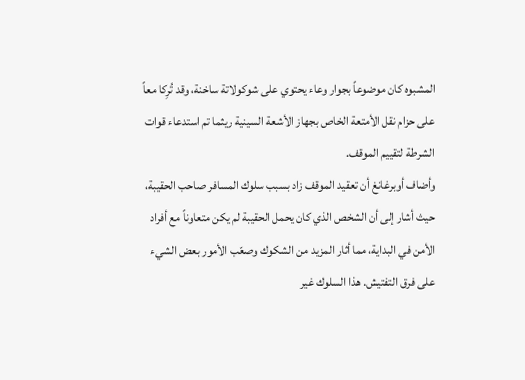المشبوه كان موضوعاً بجوار وعاء يحتوي على شوكولاتة ساخنة، وقد تُرِكا معاً على حزام نقل الأمتعة الخاص بجهاز الأشعة السينية ريثما تم استدعاء قوات الشرطة لتقييم الموقف.
وأضاف أوبرغانغ أن تعقيد الموقف زاد بسبب سلوك المسافر صاحب الحقيبة، حيث أشار إلى أن الشخص الذي كان يحمل الحقيبة لم يكن متعاوناً مع أفراد الأمن في البداية، مما أثار المزيد من الشكوك وصعّب الأمور بعض الشيء على فرق التفتيش. هذا السلوك غير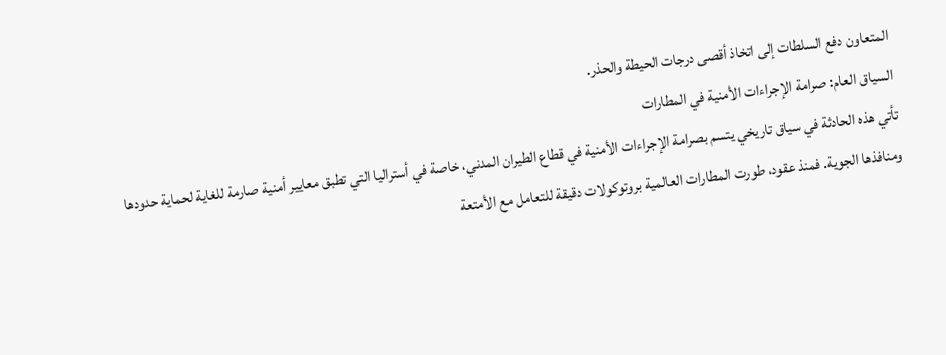المتعاون دفع السلطات إلى اتخاذ أقصى درجات الحيطة والحذر.
السياق العام: صرامة الإجراءات الأمنية في المطارات
تأتي هذه الحادثة في سياق تاريخي يتسم بصرامة الإجراءات الأمنية في قطاع الطيران المدني، خاصة في أستراليا التي تطبق معايير أمنية صارمة للغاية لحماية حدودها ومنافذها الجوية. فمنذ عقود، طورت المطارات العالمية بروتوكولات دقيقة للتعامل مع الأمتعة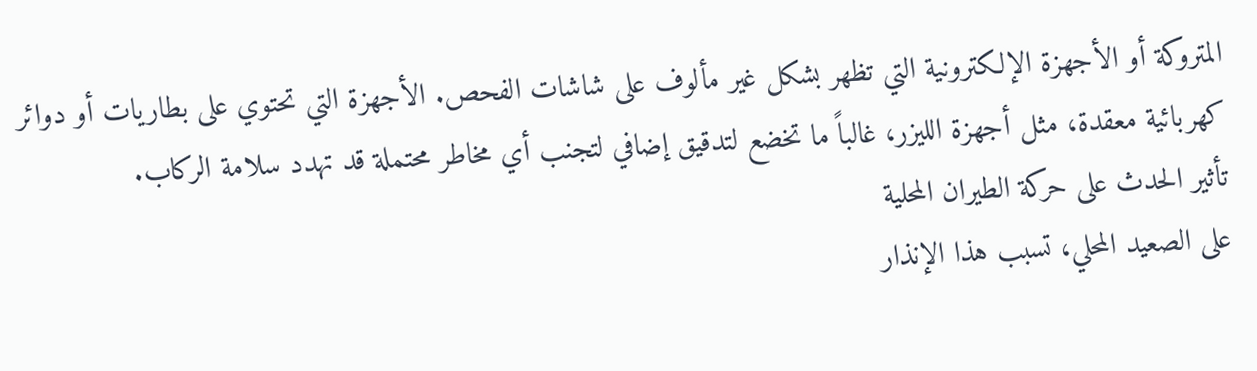المتروكة أو الأجهزة الإلكترونية التي تظهر بشكل غير مألوف على شاشات الفحص. الأجهزة التي تحتوي على بطاريات أو دوائر كهربائية معقدة، مثل أجهزة الليزر، غالباً ما تخضع لتدقيق إضافي لتجنب أي مخاطر محتملة قد تهدد سلامة الركاب.
تأثير الحدث على حركة الطيران المحلية
على الصعيد المحلي، تسبب هذا الإنذار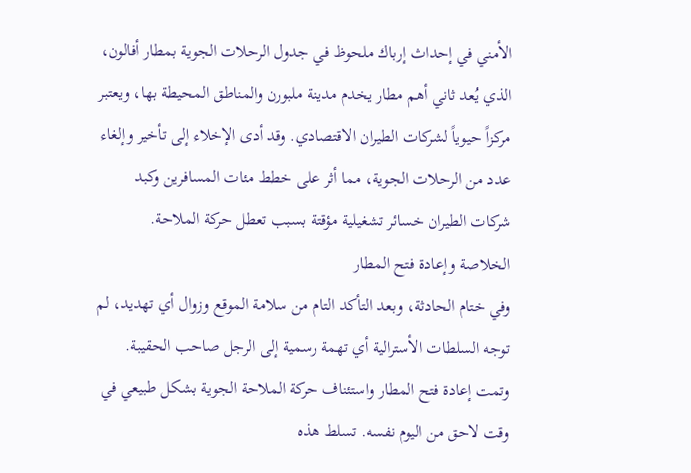الأمني في إحداث إرباك ملحوظ في جدول الرحلات الجوية بمطار أفالون، الذي يُعد ثاني أهم مطار يخدم مدينة ملبورن والمناطق المحيطة بها، ويعتبر مركزاً حيوياً لشركات الطيران الاقتصادي. وقد أدى الإخلاء إلى تأخير وإلغاء عدد من الرحلات الجوية، مما أثر على خطط مئات المسافرين وكبد شركات الطيران خسائر تشغيلية مؤقتة بسبب تعطل حركة الملاحة.
الخلاصة وإعادة فتح المطار
وفي ختام الحادثة، وبعد التأكد التام من سلامة الموقع وزوال أي تهديد، لم توجه السلطات الأسترالية أي تهمة رسمية إلى الرجل صاحب الحقيبة. وتمت إعادة فتح المطار واستئناف حركة الملاحة الجوية بشكل طبيعي في وقت لاحق من اليوم نفسه. تسلط هذه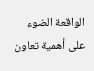الواقعة الضوء على أهمية تعاون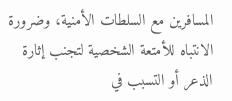المسافرين مع السلطات الأمنية، وضرورة الانتباه للأمتعة الشخصية لتجنب إثارة الذعر أو التسبب في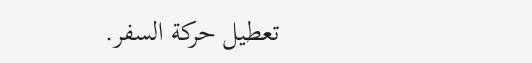تعطيل حركة السفر.